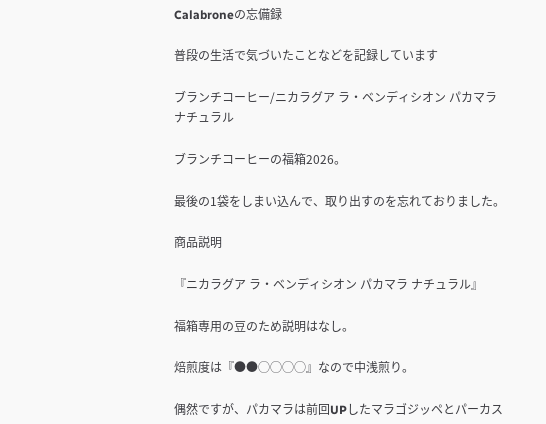Calabroneの忘備録

普段の生活で気づいたことなどを記録しています

ブランチコーヒー/ニカラグア ラ・ベンディシオン パカマラ ナチュラル

ブランチコーヒーの福箱2026。

最後の1袋をしまい込んで、取り出すのを忘れておりました。

商品説明

『ニカラグア ラ・ベンディシオン パカマラ ナチュラル』

福箱専用の豆のため説明はなし。

焙煎度は『●●◯◯◯◯』なので中浅煎り。

偶然ですが、パカマラは前回UPしたマラゴジッペとパーカス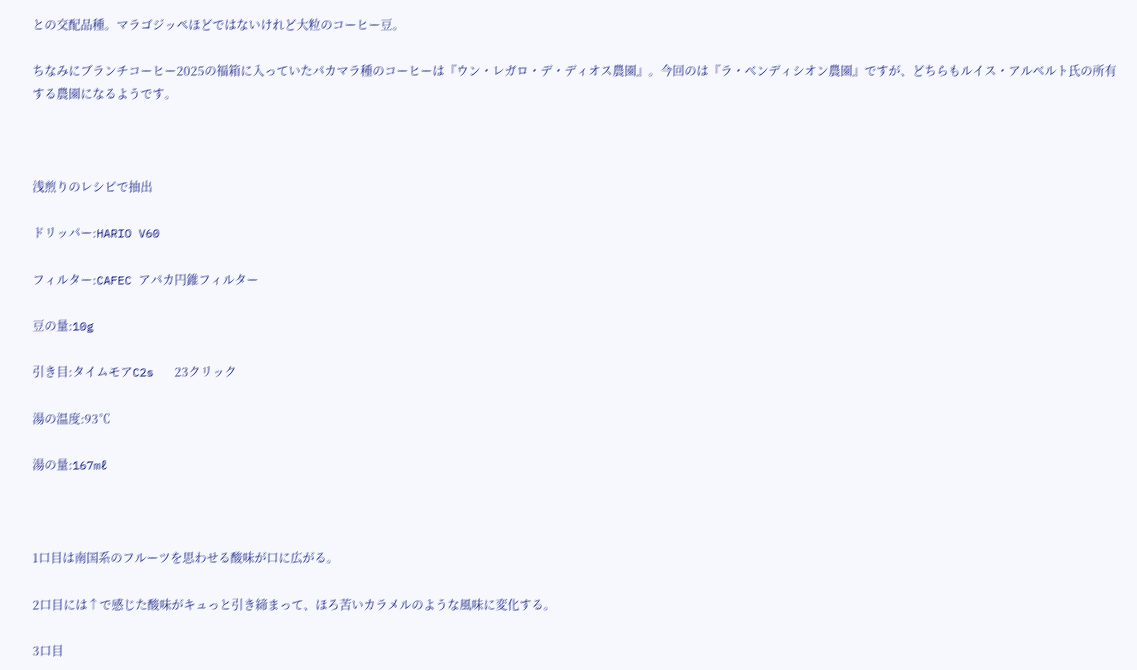との交配品種。マラゴジッペほどではないけれど大粒のコーヒー豆。

ちなみにブランチコーヒー2025の福箱に入っていたパカマラ種のコーヒーは『ウン・レガロ・デ・ディオス農園』。今回のは『ラ・ベンディシオン農園』ですが、どちらもルイス・アルベルト氏の所有する農園になるようです。



浅煎りのレシピで抽出

ドリッパー:HARIO V60

フィルター:CAFEC アパカ円錐フィルター

豆の量:10g

引き目:タイムモアC2s   23クリック

湯の温度:93℃

湯の量:167mℓ



1口目は南国系のフルーツを思わせる酸味が口に広がる。

2口目には↑で感じた酸味がキュっと引き締まって、ほろ苦いカラメルのような風味に変化する。

3口目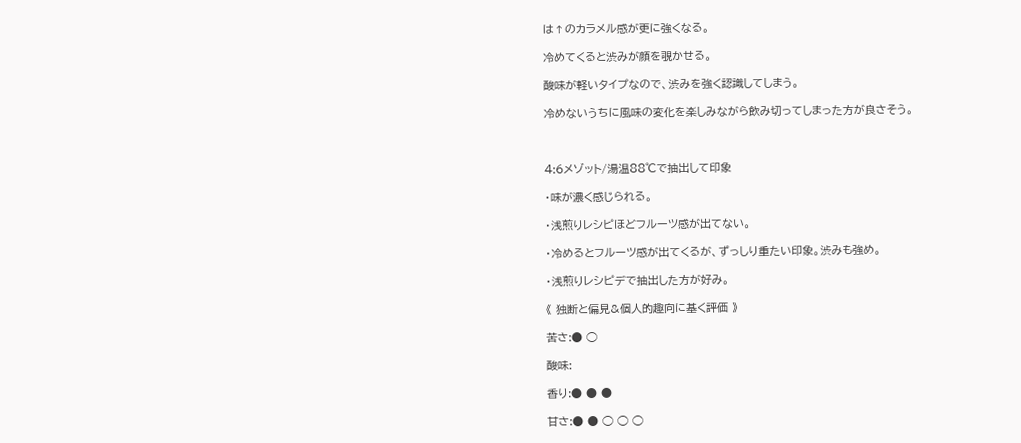は↑のカラメル感が更に強くなる。

冷めてくると渋みが顔を覗かせる。

酸味が軽いタイプなので、渋みを強く認識してしまう。

冷めないうちに風味の変化を楽しみながら飲み切ってしまった方が良さそう。



4:6メゾット/湯温88℃で抽出して印象

・味が濃く感じられる。

・浅煎りレシピほどフルーツ感が出てない。

・冷めるとフルーツ感が出てくるが、ずっしり重たい印象。渋みも強め。

・浅煎りレシピデで抽出した方が好み。

《 独断と偏見&個人的趣向に基く評価 》

苦さ:● ◯

酸味:

香り:● ● ●

甘さ:● ● ◯ ◯ ◯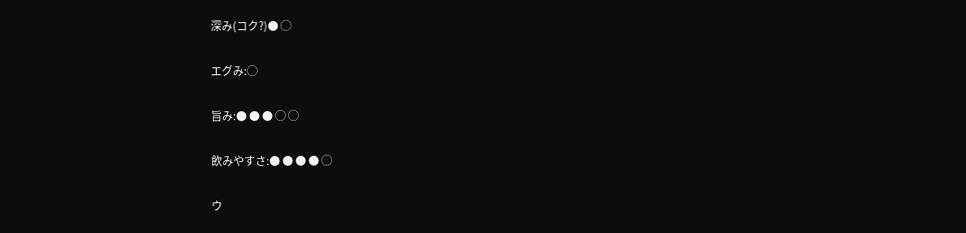深み(コク?)● ◯

エグみ:◯

旨み:● ● ● ◯ ◯

飲みやすさ:● ● ● ● ◯

ウ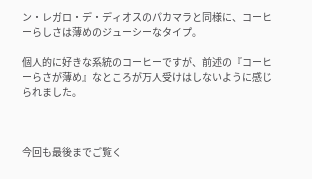ン・レガロ・デ・ディオスのパカマラと同様に、コーヒーらしさは薄めのジューシーなタイプ。

個人的に好きな系統のコーヒーですが、前述の『コーヒーらさが薄め』なところが万人受けはしないように感じられました。



今回も最後までご覧く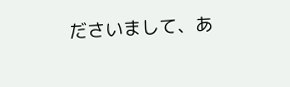ださいまして、あ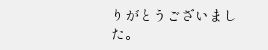りがとうございました。